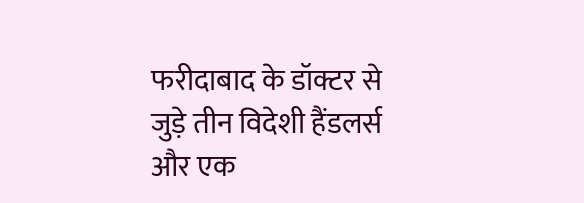फरीदाबाद के डॉक्टर से जुड़े तीन विदेशी हैंडलर्स और एक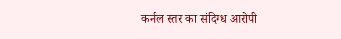कर्नल स्तर का संदिग्ध आरोपी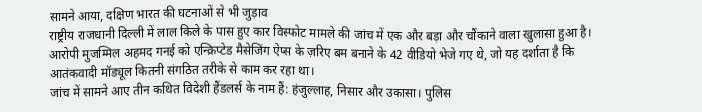सामने आया, दक्षिण भारत की घटनाओं से भी जुड़ाव
राष्ट्रीय राजधानी दिल्ली में लाल किले के पास हुए कार विस्फोट मामले की जांच में एक और बड़ा और चौंकाने वाला खुलासा हुआ है। आरोपी मुजम्मिल अहमद गनई को एन्क्रिप्टेड मैसेजिंग ऐप्स के ज़रिए बम बनाने के 42 वीडियो भेजे गए थे, जो यह दर्शाता है कि आतंकवादी मॉड्यूल कितनी संगठित तरीके से काम कर रहा था।
जांच में सामने आए तीन कथित विदेशी हैंडलर्स के नाम हैं: हंजुल्लाह, निसार और उकासा। पुलिस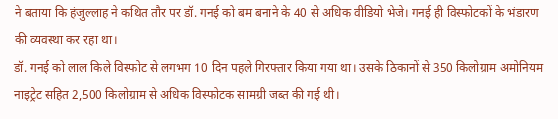ने बताया कि हंजुल्लाह ने कथित तौर पर डॉ. गनई को बम बनाने के 40 से अधिक वीडियो भेजे। गनई ही विस्फोटकों के भंडारण की व्यवस्था कर रहा था।
डॉ. गनई को लाल किले विस्फोट से लगभग 10 दिन पहले गिरफ्तार किया गया था। उसके ठिकानों से 350 किलोग्राम अमोनियम नाइट्रेट सहित 2,500 किलोग्राम से अधिक विस्फोटक सामग्री जब्त की गई थी।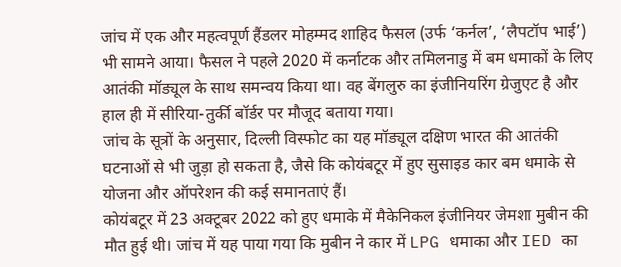जांच में एक और महत्वपूर्ण हैंडलर मोहम्मद शाहिद फैसल (उर्फ ‘कर्नल’, ‘लैपटॉप भाई’) भी सामने आया। फैसल ने पहले 2020 में कर्नाटक और तमिलनाडु में बम धमाकों के लिए आतंकी मॉड्यूल के साथ समन्वय किया था। वह बेंगलुरु का इंजीनियरिंग ग्रेजुएट है और हाल ही में सीरिया-तुर्की बॉर्डर पर मौजूद बताया गया।
जांच के सूत्रों के अनुसार, दिल्ली विस्फोट का यह मॉड्यूल दक्षिण भारत की आतंकी घटनाओं से भी जुड़ा हो सकता है, जैसे कि कोयंबटूर में हुए सुसाइड कार बम धमाके से योजना और ऑपरेशन की कई समानताएं हैं।
कोयंबटूर में 23 अक्टूबर 2022 को हुए धमाके में मैकेनिकल इंजीनियर जेमशा मुबीन की मौत हुई थी। जांच में यह पाया गया कि मुबीन ने कार में LPG धमाका और IED का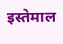इस्तेमाल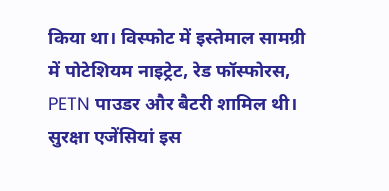किया था। विस्फोट में इस्तेमाल सामग्री में पोटेशियम नाइट्रेट, रेड फॉस्फोरस, PETN पाउडर और बैटरी शामिल थी।
सुरक्षा एजेंसियां इस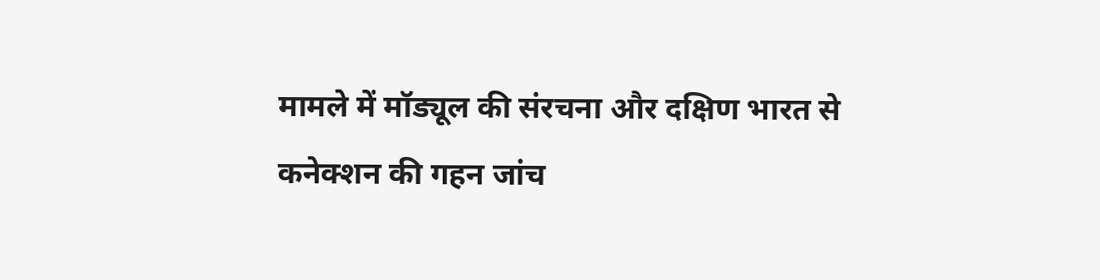मामले में मॉड्यूल की संरचना और दक्षिण भारत से कनेक्शन की गहन जांच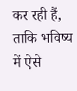कर रही हैं, ताकि भविष्य में ऐसे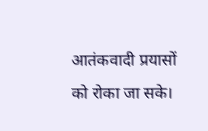आतंकवादी प्रयासों को रोका जा सके।